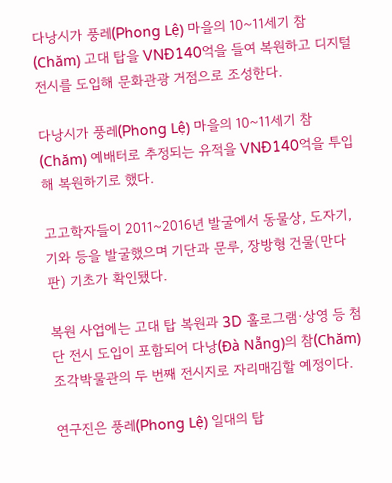다낭시가 풍레(Phong Lệ) 마을의 10~11세기 참(Chăm) 고대 탑을 VNĐ140억을 들여 복원하고 디지털 전시를 도입해 문화관광 거점으로 조성한다.

다낭시가 풍레(Phong Lệ) 마을의 10~11세기 참(Chăm) 예배터로 추정되는 유적을 VNĐ140억을 투입해 복원하기로 했다.

고고학자들이 2011~2016년 발굴에서 동물상, 도자기, 기와 등을 발굴했으며 기단과 문루, 장방형 건물(만다판) 기초가 확인됐다.

복원 사업에는 고대 탑 복원과 3D 홀로그램·상영 등 첨단 전시 도입이 포함되어 다낭(Đà Nẵng)의 참(Chăm) 조각박물관의 두 번째 전시지로 자리매김할 예정이다.

연구진은 풍레(Phong Lệ) 일대의 탑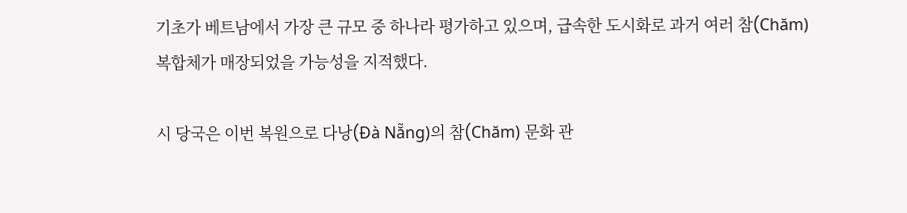기초가 베트남에서 가장 큰 규모 중 하나라 평가하고 있으며, 급속한 도시화로 과거 여러 참(Chăm) 복합체가 매장되었을 가능성을 지적했다.

시 당국은 이번 복원으로 다낭(Đà Nẵng)의 참(Chăm) 문화 관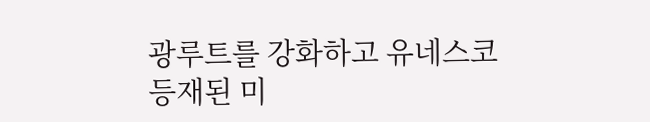광루트를 강화하고 유네스코 등재된 미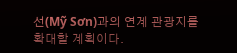선(Mỹ Sơn)과의 연계 관광지를 확대할 계획이다.